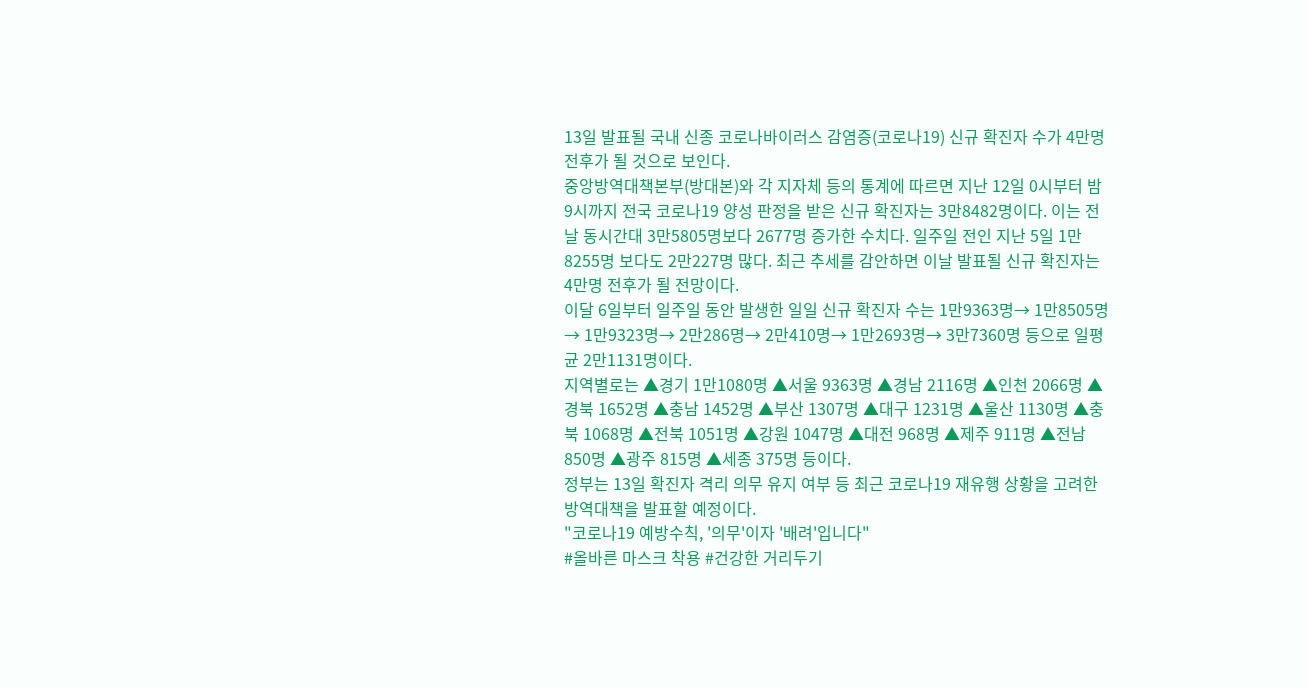13일 발표될 국내 신종 코로나바이러스 감염증(코로나19) 신규 확진자 수가 4만명 전후가 될 것으로 보인다.
중앙방역대책본부(방대본)와 각 지자체 등의 통계에 따르면 지난 12일 0시부터 밤 9시까지 전국 코로나19 양성 판정을 받은 신규 확진자는 3만8482명이다. 이는 전날 동시간대 3만5805명보다 2677명 증가한 수치다. 일주일 전인 지난 5일 1만8255명 보다도 2만227명 많다. 최근 추세를 감안하면 이날 발표될 신규 확진자는 4만명 전후가 될 전망이다.
이달 6일부터 일주일 동안 발생한 일일 신규 확진자 수는 1만9363명→ 1만8505명→ 1만9323명→ 2만286명→ 2만410명→ 1만2693명→ 3만7360명 등으로 일평균 2만1131명이다.
지역별로는 ▲경기 1만1080명 ▲서울 9363명 ▲경남 2116명 ▲인천 2066명 ▲경북 1652명 ▲충남 1452명 ▲부산 1307명 ▲대구 1231명 ▲울산 1130명 ▲충북 1068명 ▲전북 1051명 ▲강원 1047명 ▲대전 968명 ▲제주 911명 ▲전남 850명 ▲광주 815명 ▲세종 375명 등이다.
정부는 13일 확진자 격리 의무 유지 여부 등 최근 코로나19 재유행 상황을 고려한 방역대책을 발표할 예정이다.
"코로나19 예방수칙, '의무'이자 '배려'입니다"
#올바른 마스크 착용 #건강한 거리두기